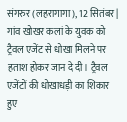संगरुर (लहरागागा), 12 सितंबर | गांव खोखर कलां के युवक को ट्रैवल एजेंट से धोखा मिलने पर हताश होकर जान दे दी। ट्रैवल एजेंटों की धोखाधड़ी का शिकार हुए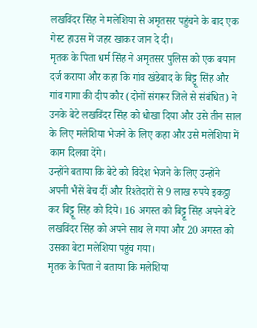लखविंदर सिंह ने मलेशिया से अमृतसर पहुंचने के बाद एक गेस्ट हाउस में जहर खाकर जान दे दी।
मृतक के पिता धर्म सिंह ने अमृतसर पुलिस को एक बयान दर्ज कराया और कहा कि गांव खंडेबाद के बिट्टू सिंह और गांव गागा की दीप कौर (दोनों संगरूर जिले से संबंधित) ने उनके बेटे लखविंदर सिंह को धोखा दिया और उसे तीन साल के लिए मलेशिया भेजने के लिए कहा और उसे मलेशिया में काम दिलवा देंगे।
उन्होंने बताया कि बेटे को विदेश भेजने के लिए उन्होंने अपनी भैंसें बेच दीं और रिश्तेदारों से 9 लाख रुपये इकट्ठा कर बिट्टू सिंह को दिये। 16 अगस्त को बिट्टू सिंह अपने बेटे लखविंदर सिंह को अपने साथ ले गया और 20 अगस्त को उसका बेटा मलेशिया पहुंच गया।
मृतक के पिता ने बताया कि मलेशिया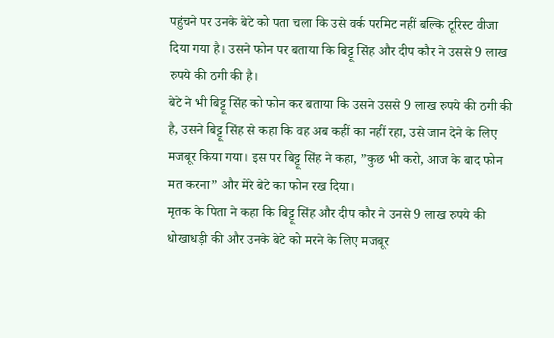पहुंचने पर उनके बेटे को पता चला कि उसे वर्क परमिट नहीं बल्कि टूरिस्ट वीजा दिया गया है। उसने फोन पर बताया कि बिट्टू सिंह और दीप कौर ने उससे 9 लाख रुपये की ठगी की है।
बेटे ने भी बिट्टू सिंह को फोन कर बताया कि उसने उससे 9 लाख रुपये की ठगी की है, उसने बिट्टू सिंह से कहा कि वह अब कहीं का नहीं रहा, उसे जान देने के लिए मजबूर किया गया। इस पर बिट्टू सिंह ने कहा, ”कुछ भी करो, आज के बाद फोन मत करना” और मेरे बेटे का फोन रख दिया।
मृतक के पिता ने कहा कि बिट्टू सिंह और दीप कौर ने उनसे 9 लाख रुपये की धोखाधड़ी की और उनके बेटे को मरने के लिए मजबूर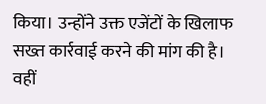किया। उन्होंने उक्त एजेंटों के खिलाफ सख्त कार्रवाई करने की मांग की है।
वहीं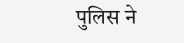पुलिस ने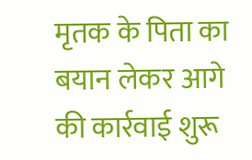मृतक के पिता का बयान लेकर आगे की कार्रवाई शुरू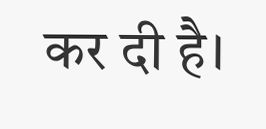कर दी है।